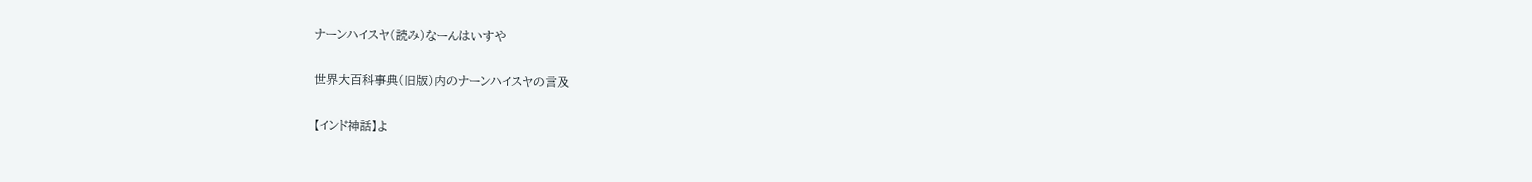ナーンハイスヤ(読み)なーんはいすや

世界大百科事典(旧版)内のナーンハイスヤの言及

【インド神話】よ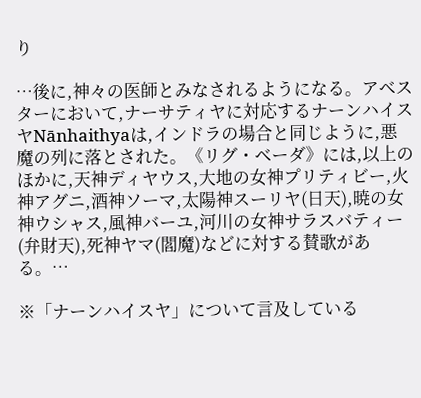り

…後に,神々の医師とみなされるようになる。アベスターにおいて,ナーサティヤに対応するナーンハイスヤNānhaithyaは,インドラの場合と同じように,悪魔の列に落とされた。《リグ・ベーダ》には,以上のほかに,天神ディヤウス,大地の女神プリティビー,火神アグニ,酒神ソーマ,太陽神スーリヤ(日天),暁の女神ウシャス,風神バーユ,河川の女神サラスバティー(弁財天),死神ヤマ(閻魔)などに対する賛歌がある。…

※「ナーンハイスヤ」について言及している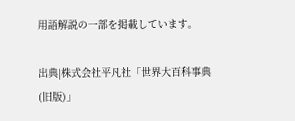用語解説の一部を掲載しています。

出典|株式会社平凡社「世界大百科事典(旧版)」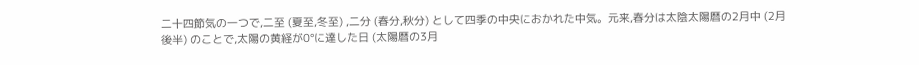二十四節気の一つで,二至 (夏至,冬至) ,二分 (春分,秋分) として四季の中央におかれた中気。元来,春分は太陰太陽暦の2月中 (2月後半) のことで,太陽の黄経が0°に達した日 (太陽暦の3月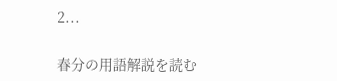2...

春分の用語解説を読む